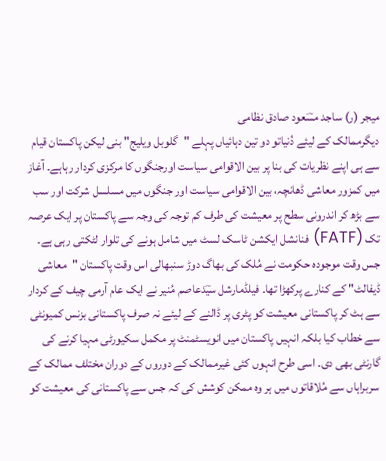میجر (ر) ساجد مسؔعود صادق نظامی
دیگرممالک کے لیئے دُنیاتو دو تین دہائیاں پہلے "گلوبل ویلیج" بنی لیکن پاکستان قیام سے ہی اپنے نظریات کی بنا پر بین الاقوامی سیاست اورجنگوں کا مرکزی کردار رہاہے۔ آغاز میں کمزور معاشی ڈھانچہ، بین الاقوامی سیاست اور جنگوں میں مسلسل شرکت اور سب سے بڑھ کر اندرونی سطح پر معیشت کی طرف کم توجہ کی وجہ سے پاکستان پر ایک عرصہ تک (FATF) فنانشل ایکشن ٹاسک لسٹ میں شامل ہونے کی تلوار لٹکتی رہی ہے۔ جس وقت موجودہ حکومت نے مُلک کی بھاگ دوڑ سنبھالی اس وقت پاکستان "معاشی ڈیفالٹ" کے کنارے پرکھڑا تھا۔ فیلڈمارشل سیؔدعاصم مُنیر نے ایک عام آرمی چیف کے کردار سے ہٹ کر پاکستانی معیشت کو پٹری پر ڈالنے کے لیئے نہ صرف پاکستانی بزنس کمیونٹی سے خطاب کیا بلکہ انہیں پاکستان میں انویسٹمنٹ پر مکمل سکیورٹی مہیا کرنے کی گارنٹی بھی دی۔ اسی طرح انہوں کئی غیرممالک کے دوروں کے دوران مختلف ممالک کے سربراہاں سے مُلاقاتوں میں ہر وہ ممکن کوشش کی کہ جس سے پاکستانی کی معیشت کو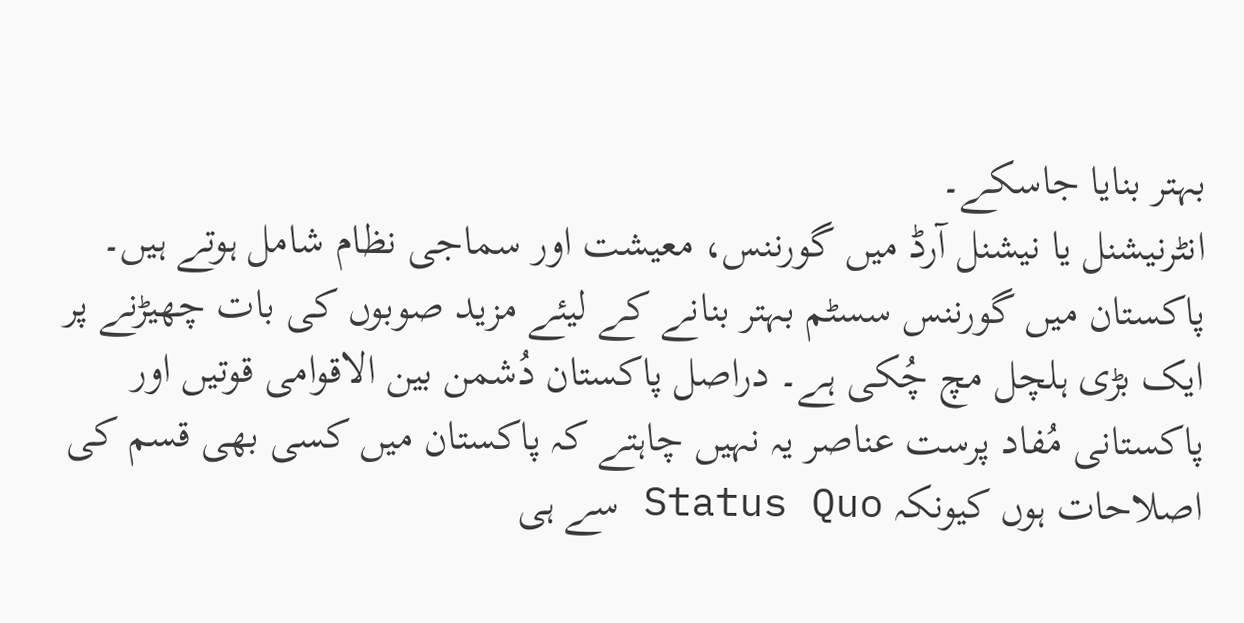بہتر بنایا جاسکے۔
انٹرنیشنل یا نیشنل آرڈ میں گورننس، معیشت اور سماجی نظام شامل ہوتے ہیں۔ پاکستان میں گورننس سسٹم بہتر بنانے کے لیئے مزید صوبوں کی بات چھیڑنے پر ایک بڑی ہلچل مچ چُکی ہے۔ دراصل پاکستان دُشمن بین الاقوامی قوتیں اور پاکستانی مُفاد پرست عناصر یہ نہیں چاہتے کہ پاکستان میں کسی بھی قسم کی اصلاحات ہوں کیونکہ Status Quo سے ہی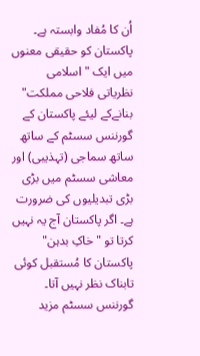اُن کا مُفاد وابستہ ہے۔ پاکستان کو حقیقی معنوں میں ایک "اسلامی نظریاتی فلاحی مملکت" بنانےکے لیئے پاکستان کے گورننس سسٹم کے ساتھ ساتھ سماجی (تہذیبی) اور معاشی سسٹم میں بڑی بڑی تبدیلیوں کی ضرورت ہے۔ اگر پاکستان آج یہ نہیں کرتا تو "خاکِ بدہن" پاکستان کا مُستقبل کوئی تابناک نظر نہیں آتا۔ گورننس سسٹم مزید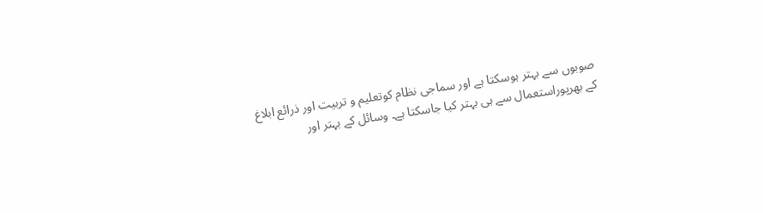صوبوں سے بہتر ہوسکتا ہے اور سماجی نظام کوتعلیم و تربیت اور ذرائع ابلاغ کے بھرپوراستعمال سے ہی بہتر کیا جاسکتا ہے۔ وسائل کے بہتر اور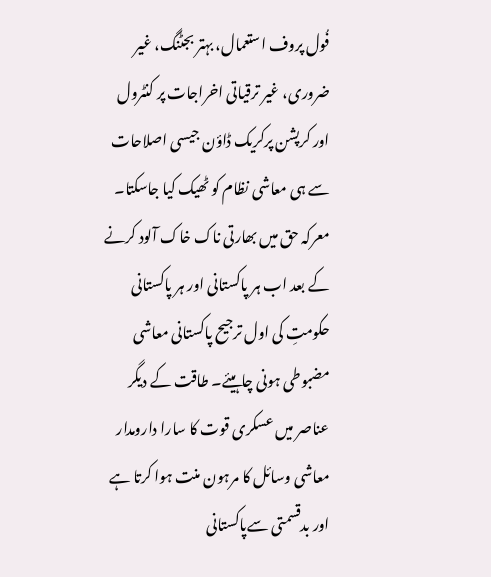فُول پروف استعمال، بہتر بجٹنگ، غیر ضروری، غیر ترقیاتی اخراجات پر کنٹرول اور کرپشن پرکریک ڈاؤن جیسی اصلاحات سے ہی معاشی نظام کو ٹھیک کیا جاسکتا۔
معرکہ حق میں بھارتی ناک خاک آلود کرنے کے بعد اب ہر پاکستانی اور ہر پاکستانی حکومتِ کی اول ترجیح پاکستانی معاشی مضبوطی ہونی چاہیئے۔ طاقت کے دیگر عناصر میں عسکری قوت کا سارا دارومدار معاشی وسائل کا مرہون منت ہوا کرتا ہے اور بدقسمتی سےپاکستانی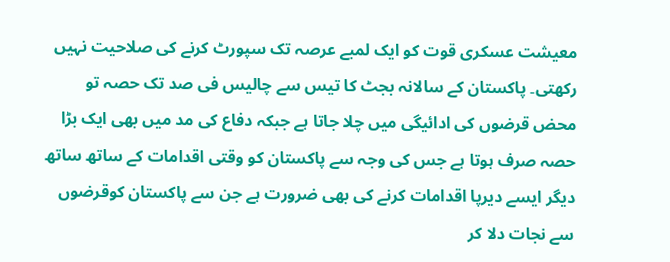معیشت عسکری قوت کو ایک لمبے عرصہ تک سپورٹ کرنے کی صلاحیت نہیں رکھتی۔ پاکستان کے سالانہ بجٹ کا تیس سے چالیس فی صد تک حصہ تو محض قرضوں کی ادائیگی میں چلا جاتا ہے جبکہ دفاع کی مد میں بھی ایک بڑا حصہ صرف ہوتا ہے جس کی وجہ سے پاکستان کو وقتی اقدامات کے ساتھ ساتھ دیگر ایسے دیرپا اقدامات کرنے کی بھی ضرورت ہے جن سے پاکستان کوقرضوں سے نجات دلا کر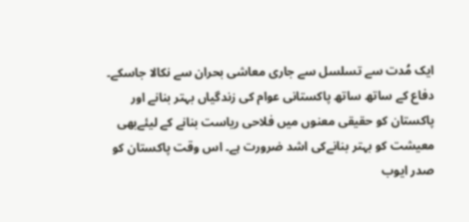ایک مُدت سے تسلسل سے جاری معاشی بحران سے نکالا جاسکے۔ دفاع کے ساتھ ساتھ پاکستانی عوام کی زندگیاں بہتر بنانے اور پاکستان کو حقیقی معنوں میں فلاحی ریاست بنانے کے لیئےبھی معیشت کو بہتر بنانےکی اشد ضرورت ہے۔ اس وقت پاکستان کو صدر ایوب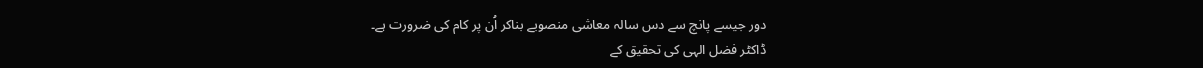دور جیسے پانچ سے دس سالہ معاشی منصوبے بناکر اُن پر کام کی ضرورت ہے۔
ڈاکٹر فضل الہی کی تحقیق کے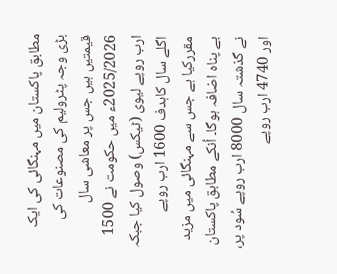مطابق پاکستان میں مہنگائی کی ایک بڑی وجہ پٹرولیم کی مصنوعات کی قیمتیں ہیں جس پر معاشی سال 2025/2026ء میں حکومت نے 1500 ارب روپے لیوی (ٹیکس) وصول کیا جبکہ اگلے سال کاہدف 1600 ارب روپے مقررکیا ہے جس سے مہنگائی میں مزید بے پناہ اضافہ ہوگا۔ اُنکے مطابق پاکستان نے گذشتہ سال 8000 ارب روپے سُود پر، اور 4740 ارب روپے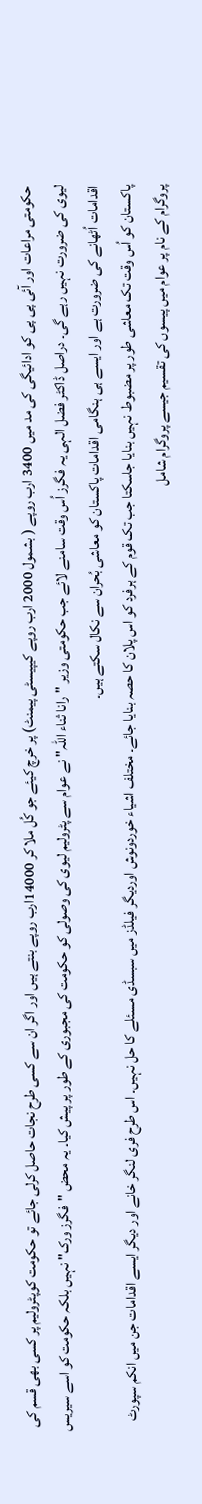حکومتی مراعات اور آئی پی پی کو ادائیگی کی مد میں 3400 ارب روپے ( بشمول 2000 ارب روپے کیپیسٹی پیمنٹ) پر خرچ کیئے جو کُل ملا کر 14000ارب روپے بنتے ہیں اور اگر ان سے کسی طرح نجات حاصل کرلی جائے تو حکومت کوپٹرولیم پر کسی بھی قسم کی لیوی کی ضرورت نہیں رہے گی۔ دراصل ڈاکٹر فضل الہی یہ فگرز اُس وقت سامنے لائے جب حکومتی وزیر "رانا ثناء اللّٰہ" نے عوام سے پٹرولیم لیوی کی وصولی کو حکومت کی مجبوری کے طور پر پیش کیا۔ یہ محض "فگرز ورک" نہیں بلکہ حکومت کو اسے سیریس اقدامات اُٹھانے کی ضرورت ہے اور ایسے ہی ہنگامی اقدامات پاکستان کو معاشی بُحران سے نکال سکتے ہیں۔
پاکستان کو اُس وقت تک معاشی طور پر مضبوط نہیں بنایا جاسکتا جب تک قوم کے ہرفرد کو اس پلان کا حصہ بنایا جائے۔ مختلف اشیاء خوردونوش اوردیگر فیلڈز میں سبسڈی مسئلے کا حل نہیں۔ اس طرح فری لنگر خانے اور دیگر ایسے اقدامات جن میں انکم سپورٹ پروگرام کے نام پر عوام میں پیسوں کی تقسیم جیسے پروگرام شامل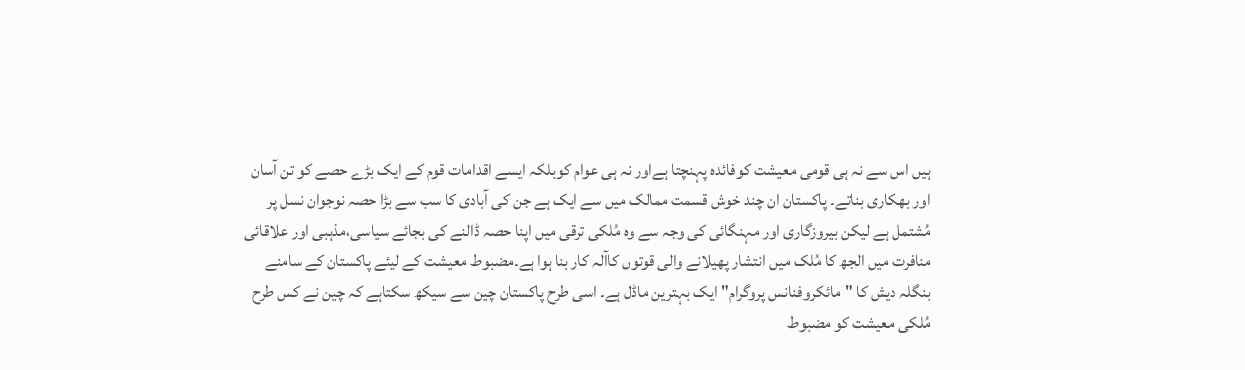ہیں اس سے نہ ہی قومی معیشت کوفائدہ پہنچتا ہےاور نہ ہی عوام کوبلکہ ایسے اقدامات قوم کے ایک بڑے حصے کو تن آسان اور بھکاری بناتے۔ پاکستان ان چند خوش قسمت ممالک میں سے ایک ہے جن کی آبادی کا سب سے بڑا حصہ نوجوان نسل پر مُشتمل ہے لیکن بیروزگاری اور مہنگائی کی وجہ سے وہ مُلکی ترقی میں اپنا حصہ ڈالنے کی بجائے سیاسی،مذہبی اور علاقائی منافرت میں الجھ کا مُلک میں انتشار پھیلانے والی قوتوں کاآلہ کار بنا ہوا ہے۔مضبوط معیشت کے لیئے پاکستان کے سامنے بنگلہ دیش کا "مائکروفنانس پروگرام" ایک بہترین ماڈل ہے۔ اسی طرح پاکستان چین سے سیکھ سکتاہے کہ چین نے کس طرح مُلکی معیشت کو مضبوط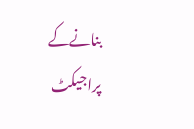بنانےکے پراجیکٹ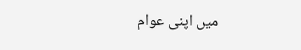میں اپنی عوام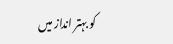کو بہتر انداز میں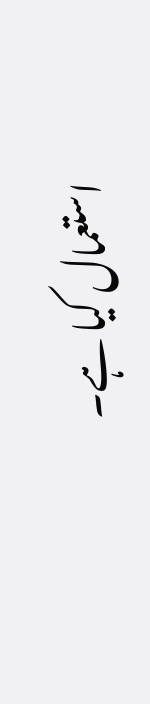استعمال کیا ہے۔